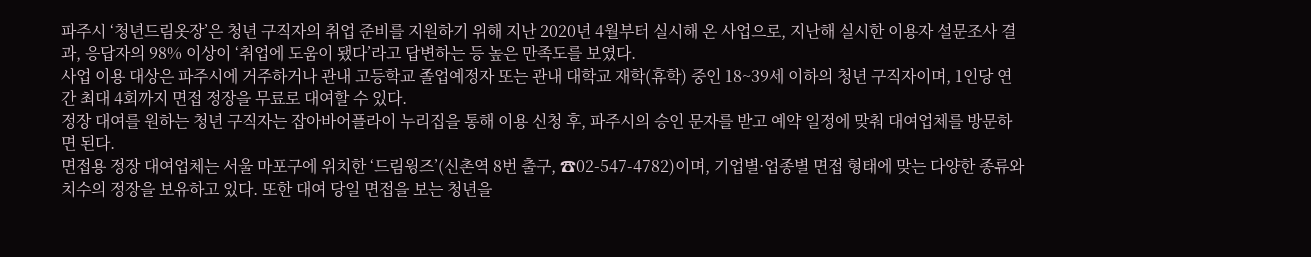파주시 ‘청년드림옷장’은 청년 구직자의 취업 준비를 지원하기 위해 지난 2020년 4월부터 실시해 온 사업으로, 지난해 실시한 이용자 설문조사 결과, 응답자의 98% 이상이 ‘취업에 도움이 됐다’라고 답변하는 등 높은 만족도를 보였다.
사업 이용 대상은 파주시에 거주하거나 관내 고등학교 졸업예정자 또는 관내 대학교 재학(휴학) 중인 18~39세 이하의 청년 구직자이며, 1인당 연간 최대 4회까지 면접 정장을 무료로 대여할 수 있다.
정장 대여를 원하는 청년 구직자는 잡아바어플라이 누리집을 통해 이용 신청 후, 파주시의 승인 문자를 받고 예약 일정에 맞춰 대여업체를 방문하면 된다.
면접용 정장 대여업체는 서울 마포구에 위치한 ‘드림윙즈’(신촌역 8번 출구, ☎02-547-4782)이며, 기업별·업종별 면접 형태에 맞는 다양한 종류와 치수의 정장을 보유하고 있다. 또한 대여 당일 면접을 보는 청년을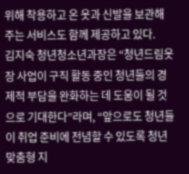위해 착용하고 온 옷과 신발을 보관해 주는 서비스도 함께 제공하고 있다.
김지숙 청년청소년과장은 “청년드림옷장 사업이 구직 활동 중인 청년들의 경제적 부담을 완화하는 데 도움이 될 것으로 기대한다”라며, “앞으로도 청년들이 취업 준비에 전념할 수 있도록 청년 맞춤형 지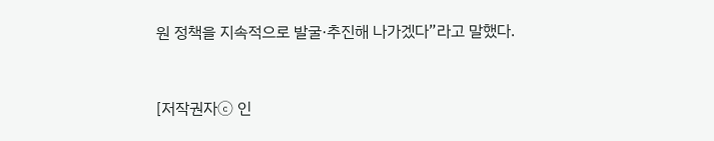원 정책을 지속적으로 발굴·추진해 나가겠다”라고 말했다.


[저작권자ⓒ 인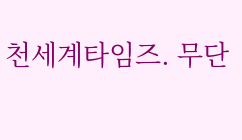천세계타임즈. 무단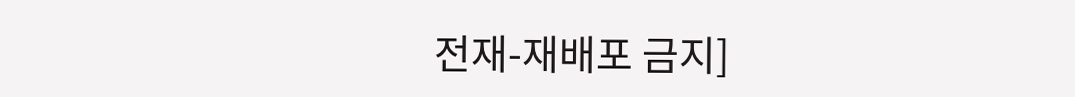전재-재배포 금지]